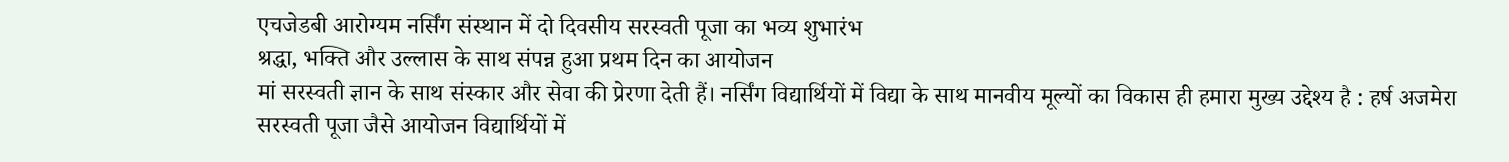एचजेडबी आरोग्यम नर्सिंग संस्थान में दो दिवसीय सरस्वती पूजा का भव्य शुभारंभ
श्रद्धा, भक्ति और उल्लास के साथ संपन्न हुआ प्रथम दिन का आयोजन
मां सरस्वती ज्ञान के साथ संस्कार और सेवा की प्रेरणा देती हैं। नर्सिंग विद्यार्थियों में विद्या के साथ मानवीय मूल्यों का विकास ही हमारा मुख्य उद्देश्य है : हर्ष अजमेरा
सरस्वती पूजा जैसे आयोजन विद्यार्थियों में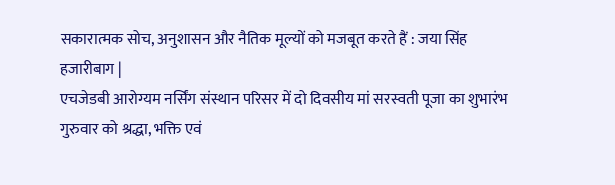सकारात्मक सोच, अनुशासन और नैतिक मूल्यों को मजबूत करते हैं : जया सिंह
हजारीबाग |
एचजेडबी आरोग्यम नर्सिंग संस्थान परिसर में दो दिवसीय मां सरस्वती पूजा का शुभारंभ गुरुवार को श्रद्धा, भक्ति एवं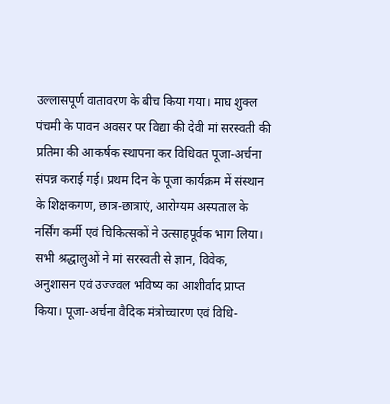उल्लासपूर्ण वातावरण के बीच किया गया। माघ शुक्ल पंचमी के पावन अवसर पर विद्या की देवी मां सरस्वती की प्रतिमा की आकर्षक स्थापना कर विधिवत पूजा-अर्चना संपन्न कराई गई। प्रथम दिन के पूजा कार्यक्रम में संस्थान के शिक्षकगण, छात्र-छात्राएं, आरोग्यम अस्पताल के नर्सिंग कर्मी एवं चिकित्सकों ने उत्साहपूर्वक भाग लिया। सभी श्रद्धालुओं ने मां सरस्वती से ज्ञान, विवेक, अनुशासन एवं उज्ज्वल भविष्य का आशीर्वाद प्राप्त किया। पूजा-अर्चना वैदिक मंत्रोच्चारण एवं विधि-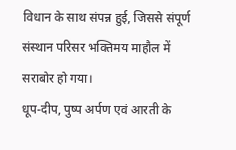विधान के साथ संपन्न हुई, जिससे संपूर्ण संस्थान परिसर भक्तिमय माहौल में सराबोर हो गया।
धूप-दीप, पुष्प अर्पण एवं आरती के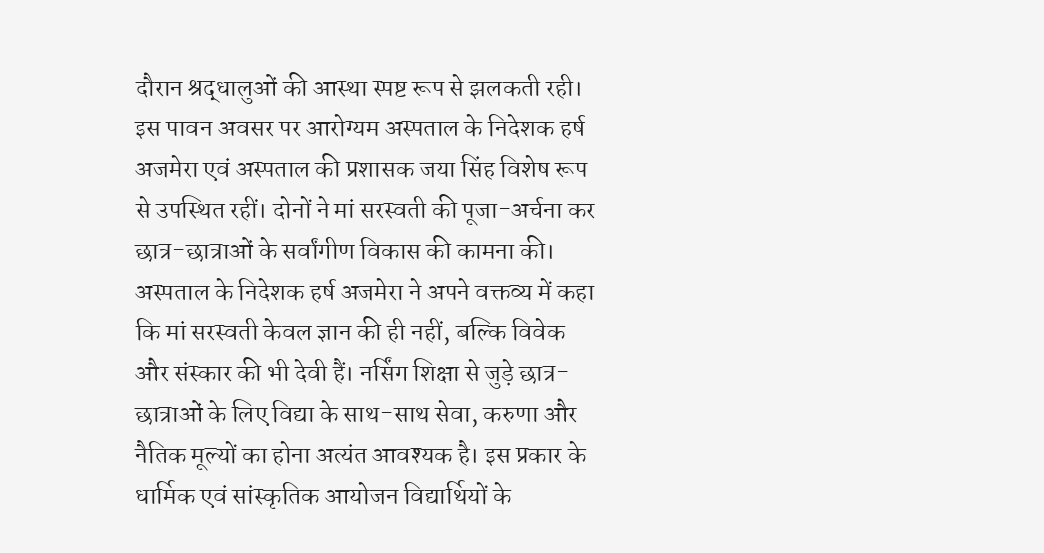दौरान श्रद्धालुओं की आस्था स्पष्ट रूप से झलकती रही। इस पावन अवसर पर आरोग्यम अस्पताल के निदेशक हर्ष अजमेरा एवं अस्पताल की प्रशासक जया सिंह विशेष रूप से उपस्थित रहीं। दोनों ने मां सरस्वती की पूजा-अर्चना कर छात्र-छात्राओं के सर्वांगीण विकास की कामना की। अस्पताल के निदेशक हर्ष अजमेरा ने अपने वक्तव्य में कहा कि मां सरस्वती केवल ज्ञान की ही नहीं, बल्कि विवेक और संस्कार की भी देवी हैं। नर्सिंग शिक्षा से जुड़े छात्र-छात्राओं के लिए विद्या के साथ-साथ सेवा, करुणा और नैतिक मूल्यों का होना अत्यंत आवश्यक है। इस प्रकार के धार्मिक एवं सांस्कृतिक आयोजन विद्यार्थियों के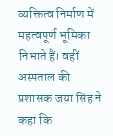व्यक्तित्व निर्माण में महत्वपूर्ण भूमिका निभाते हैं। वहीं अस्पताल की प्रशासक जया सिंह ने कहा कि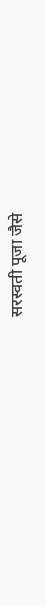सरस्वती पूजा जैसे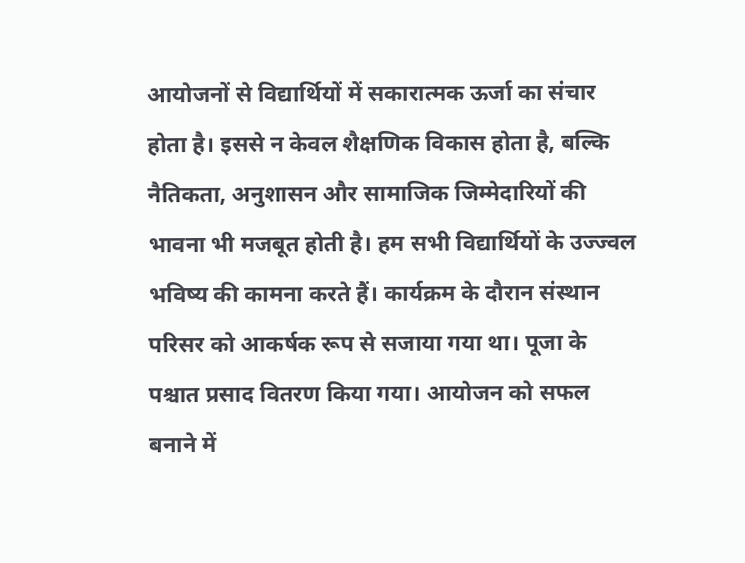आयोजनों से विद्यार्थियों में सकारात्मक ऊर्जा का संचार होता है। इससे न केवल शैक्षणिक विकास होता है, बल्कि नैतिकता, अनुशासन और सामाजिक जिम्मेदारियों की भावना भी मजबूत होती है। हम सभी विद्यार्थियों के उज्ज्वल भविष्य की कामना करते हैं। कार्यक्रम के दौरान संस्थान परिसर को आकर्षक रूप से सजाया गया था। पूजा के पश्चात प्रसाद वितरण किया गया। आयोजन को सफल बनाने में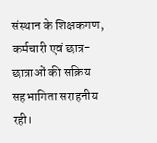संस्थान के शिक्षकगण, कर्मचारी एवं छात्र-छात्राओं की सक्रिय सहभागिता सराहनीय रही।